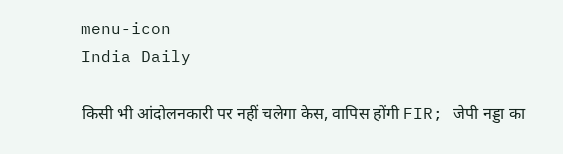menu-icon
India Daily

किसी भी आंदोलनकारी पर नहीं चलेगा केस, वापिस होंगी FIR; जेपी नड्डा का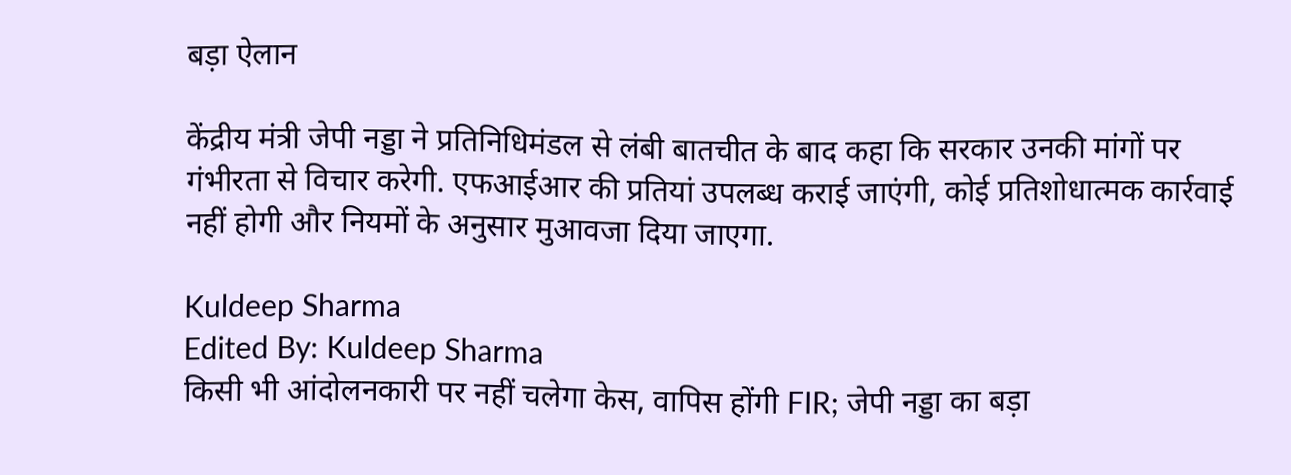बड़ा ऐलान

केंद्रीय मंत्री जेपी नड्डा ने प्रतिनिधिमंडल से लंबी बातचीत के बाद कहा कि सरकार उनकी मांगों पर गंभीरता से विचार करेगी. एफआईआर की प्रतियां उपलब्ध कराई जाएंगी, कोई प्रतिशोधात्मक कार्रवाई नहीं होगी और नियमों के अनुसार मुआवजा दिया जाएगा.

Kuldeep Sharma
Edited By: Kuldeep Sharma
किसी भी आंदोलनकारी पर नहीं चलेगा केस, वापिस होंगी FIR; जेपी नड्डा का बड़ा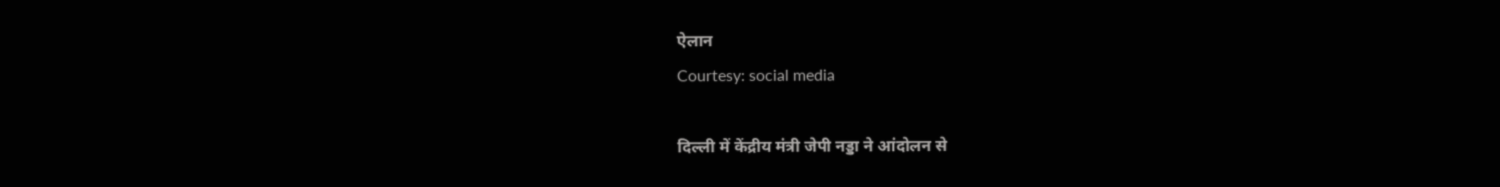ऐलान
Courtesy: social media

दिल्ली में केंद्रीय मंत्री जेपी नड्डा ने आंदोलन से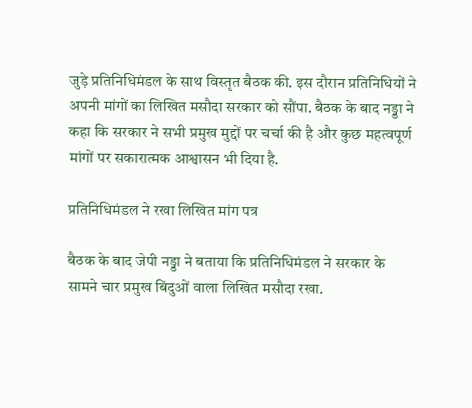जुड़े प्रतिनिधिमंडल के साथ विस्तृत बैठक की. इस दौरान प्रतिनिधियों ने अपनी मांगों का लिखित मसौदा सरकार को सौंपा. बैठक के बाद नड्डा ने कहा कि सरकार ने सभी प्रमुख मुद्दों पर चर्चा की है और कुछ महत्वपूर्ण मांगों पर सकारात्मक आश्वासन भी दिया है.

प्रतिनिधिमंडल ने रखा लिखित मांग पत्र

बैठक के बाद जेपी नड्डा ने बताया कि प्रतिनिधिमंडल ने सरकार के सामने चार प्रमुख बिंदुओं वाला लिखित मसौदा रखा.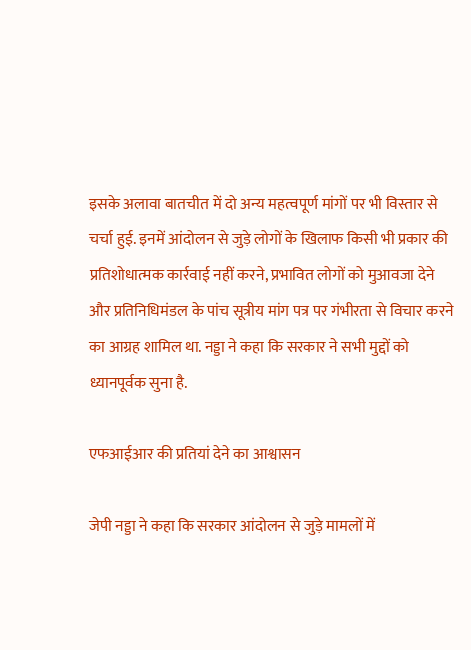इसके अलावा बातचीत में दो अन्य महत्वपूर्ण मांगों पर भी विस्तार से चर्चा हुई. इनमें आंदोलन से जुड़े लोगों के खिलाफ किसी भी प्रकार की प्रतिशोधात्मक कार्रवाई नहीं करने, प्रभावित लोगों को मुआवजा देने और प्रतिनिधिमंडल के पांच सूत्रीय मांग पत्र पर गंभीरता से विचार करने का आग्रह शामिल था. नड्डा ने कहा कि सरकार ने सभी मुद्दों को ध्यानपूर्वक सुना है.

एफआईआर की प्रतियां देने का आश्वासन

जेपी नड्डा ने कहा कि सरकार आंदोलन से जुड़े मामलों में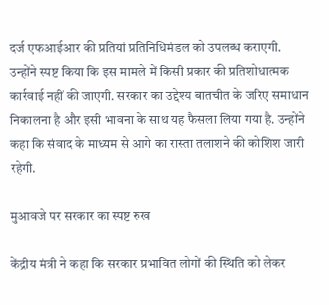दर्ज एफआईआर की प्रतियां प्रतिनिधिमंडल को उपलब्ध कराएगी. उन्होंने स्पष्ट किया कि इस मामले में किसी प्रकार की प्रतिशोधात्मक कार्रवाई नहीं की जाएगी. सरकार का उद्देश्य बातचीत के जरिए समाधान निकालना है और इसी भावना के साथ यह फैसला लिया गया है. उन्होंने कहा कि संवाद के माध्यम से आगे का रास्ता तलाशने की कोशिश जारी रहेगी.

मुआवजे पर सरकार का स्पष्ट रुख

केंद्रीय मंत्री ने कहा कि सरकार प्रभावित लोगों की स्थिति को लेकर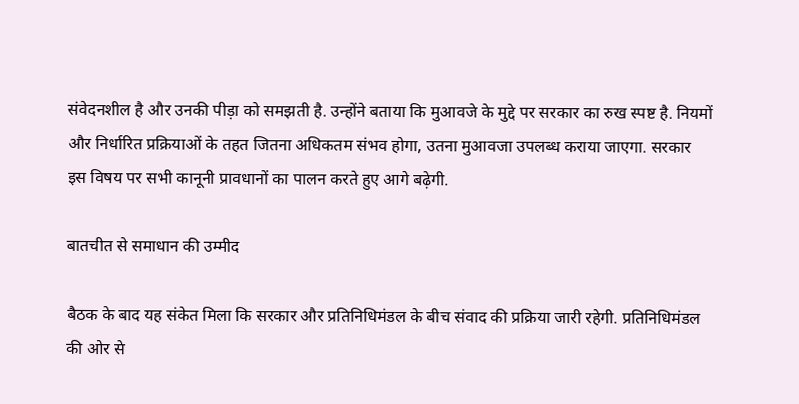संवेदनशील है और उनकी पीड़ा को समझती है. उन्होंने बताया कि मुआवजे के मुद्दे पर सरकार का रुख स्पष्ट है. नियमों और निर्धारित प्रक्रियाओं के तहत जितना अधिकतम संभव होगा, उतना मुआवजा उपलब्ध कराया जाएगा. सरकार इस विषय पर सभी कानूनी प्रावधानों का पालन करते हुए आगे बढ़ेगी.

बातचीत से समाधान की उम्मीद

बैठक के बाद यह संकेत मिला कि सरकार और प्रतिनिधिमंडल के बीच संवाद की प्रक्रिया जारी रहेगी. प्रतिनिधिमंडल की ओर से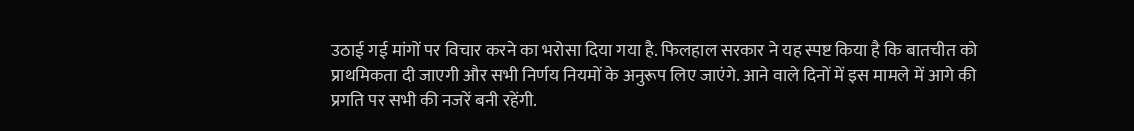उठाई गई मांगों पर विचार करने का भरोसा दिया गया है. फिलहाल सरकार ने यह स्पष्ट किया है कि बातचीत को प्राथमिकता दी जाएगी और सभी निर्णय नियमों के अनुरूप लिए जाएंगे. आने वाले दिनों में इस मामले में आगे की प्रगति पर सभी की नजरें बनी रहेंगी.